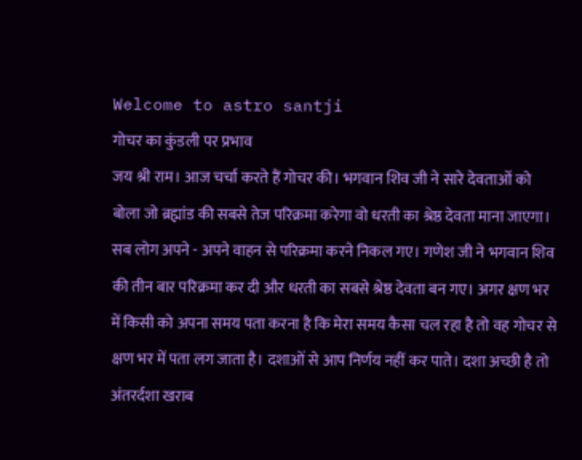Welcome to astro santji
गोचर का कुंडली पर प्रभाव
जय श्री राम। आज चर्चा करते हैं गोचर की। भगवान शिव जी ने सारे देवताओं को बोला जो ब्रह्मांड की सबसे तेज परिक्रमा करेगा वो धरती का श्रेष्ठ देवता माना जाएगा। सब लोग अपने - अपने वाहन से परिक्रमा करने निकल गए। गणेश जी ने भगवान शिव की तीन बार परिक्रमा कर दी और धरती का सबसे श्रेष्ठ देवता बन गए। अगर क्षण भर में किसी को अपना समय पता करना है कि मेरा समय कैसा चल रहा है तो वह गोचर से क्षण भर में पता लग जाता है। दशाओं से आप निर्णय नहीं कर पाते। दशा अच्छी है तो अंतरर्दशा खराब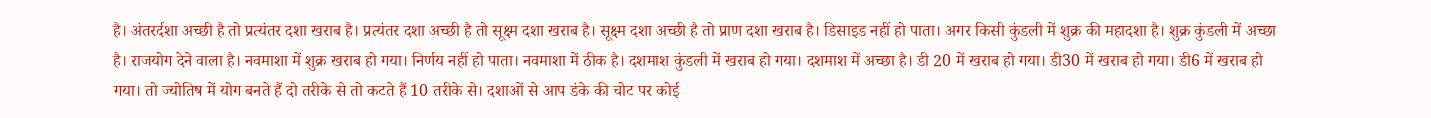है। अंतरर्दशा अच्छी है तो प्रत्यंतर दशा खराब है। प्रत्यंतर दशा अच्छी है तो सूक्ष्म दशा खराब है। सूक्ष्म दशा अच्छी है तो प्राण दशा खराब है। डिसाइड नहीं हो पाता। अगर किसी कुंडली में शुक्र की महादशा है। शुक्र कुंडली में अच्छा है। राजयोग देने वाला है। नवमाशा में शुक्र खराब हो गया। निर्णय नहीं हो पाता। नवमाशा में ठीक है। दशमाश कुंडली में खराब हो गया। दशमाश में अच्छा है। डी 20 में खराब हो गया। डी30 में खराब हो गया। डी6 में खराब हो गया। तो ज्योतिष में योग बनते हैं दो तरीके से तो कटते हैं 10 तरीके से। दशाओं से आप डंके की चोट पर कोई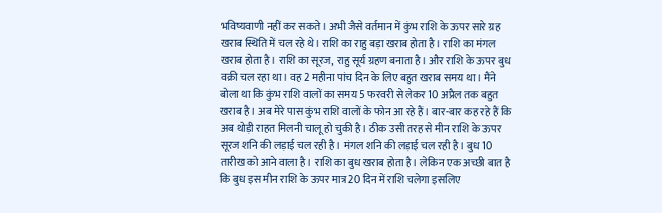भविष्यवाणी नहीं कर सकते। अभी जैसे वर्तमान में कुंभ राशि के ऊपर सारे ग्रह खराब स्थिति में चल रहे थे। राशि का राहु बड़ा खराब होता है। राशि का मंगल खराब होता है। राशि का सूरज, राहु सूर्य ग्रहण बनाता है। और राशि के ऊपर बुध वक्री चल रहा था। वह 2 महीना पांच दिन के लिए बहुत खराब समय था। मैंने बोला था कि कुंभ राशि वालों का समय 5 फरवरी से लेकर 10 अप्रैल तक बहुत खराब है। अब मेरे पास कुंभ राशि वालों के फोन आ रहे हैं। बार-बार कह रहे हैं कि अब थोड़ी राहत मिलनी चालू हो चुकी है। ठीक उसी तरह से मीन राशि के ऊपर सूरज शनि की लड़ाई चल रही है। मंगल शनि की लड़ाई चल रही है। बुध 10 तारीख को आने वाला है। राशि का बुध खराब होता है। लेकिन एक अच्छी बात है कि बुध इस मीन राशि के ऊपर मात्र 20 दिन में राशि चलेगा इसलिए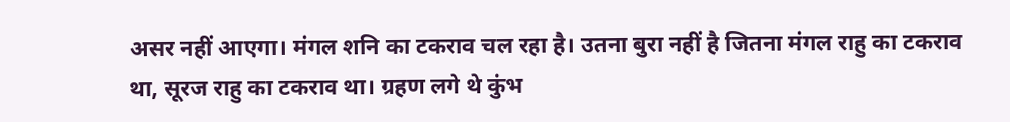असर नहीं आएगा। मंगल शनि का टकराव चल रहा है। उतना बुरा नहीं है जितना मंगल राहु का टकराव था, सूरज राहु का टकराव था। ग्रहण लगे थे कुंभ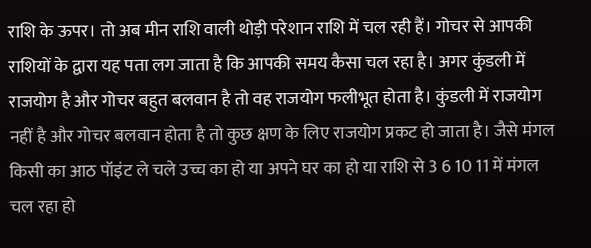राशि के ऊपर। तो अब मीन राशि वाली थोड़ी परेशान राशि में चल रही हैं। गोचर से आपकी राशियों के द्वारा यह पता लग जाता है कि आपकी समय कैसा चल रहा है। अगर कुंडली में राजयोग है और गोचर बहुत बलवान है तो वह राजयोग फलीभूत होता है। कुंडली में राजयोग नहीं है और गोचर बलवान होता है तो कुछ क्षण के लिए राजयोग प्रकट हो जाता है। जैसे मंगल किसी का आठ पॉइंट ले चले उच्च का हो या अपने घर का हो या राशि से 3 6 10 11 में मंगल चल रहा हो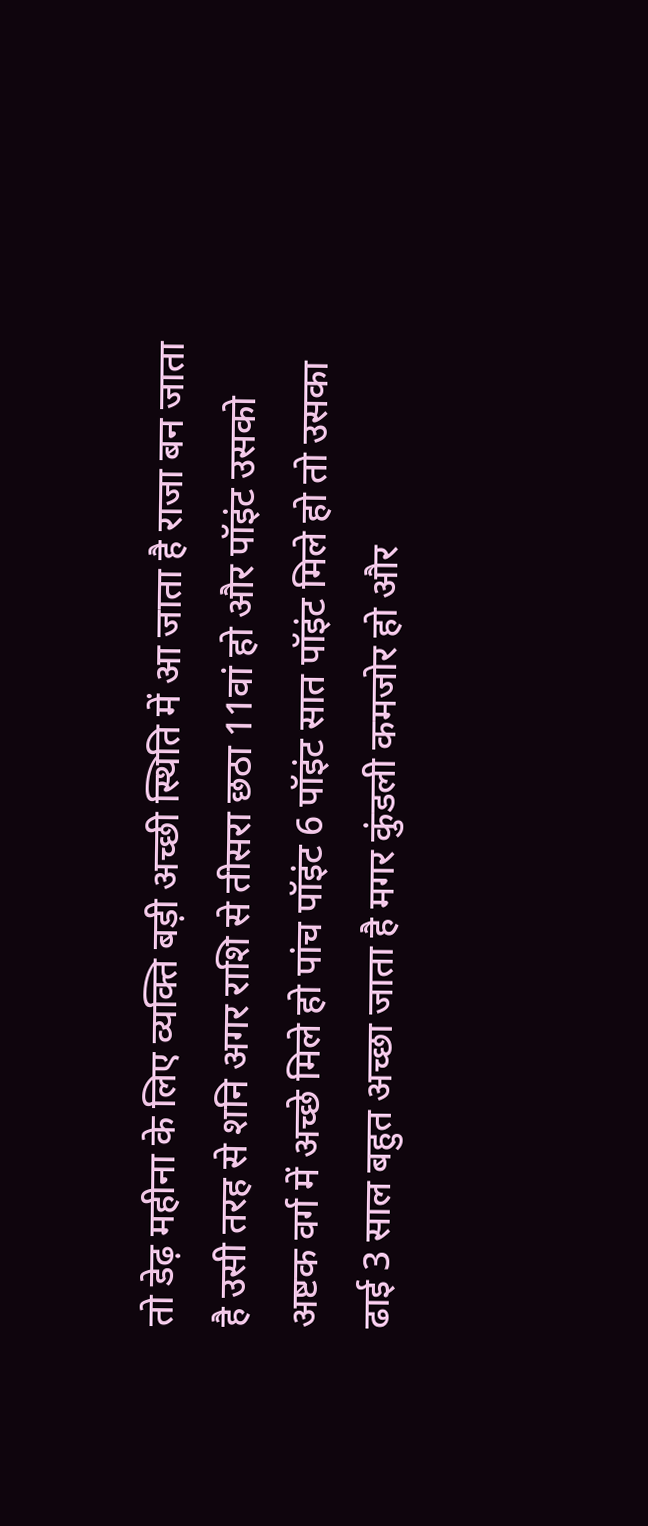तो डेढ़ महीना के लिए व्यक्ति बड़ी अच्छी स्थिति में आ जाता है राजा बन जाता है उसी तरह से शनि अगर राशि से तीसरा छठा 11वां हो और पॉइंट उसको अष्टक वर्ग में अच्छे मिले हो पांच पॉइंट 6 पॉइंट सात पॉइंट मिले हो तो उसका ढाई 3 साल बहुत अच्छा जाता है मगर कुंडली कमजोर हो और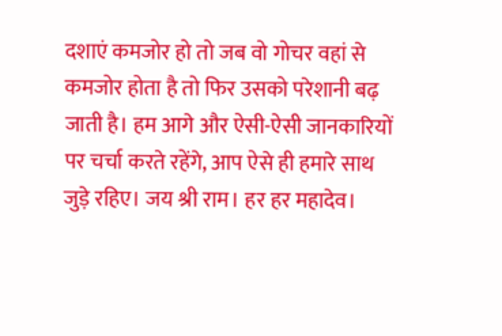दशाएं कमजोर हो तो जब वो गोचर वहां से कमजोर होता है तो फिर उसको परेशानी बढ़ जाती है। हम आगे और ऐसी-ऐसी जानकारियों पर चर्चा करते रहेंगे, आप ऐसे ही हमारे साथ जुड़े रहिए। जय श्री राम। हर हर महादेव।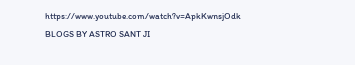https://www.youtube.com/watch?v=ApkKwnsjOdk
BLOGS BY ASTRO SANT JI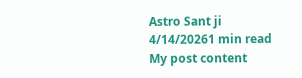Astro Sant ji
4/14/20261 min read
My post content